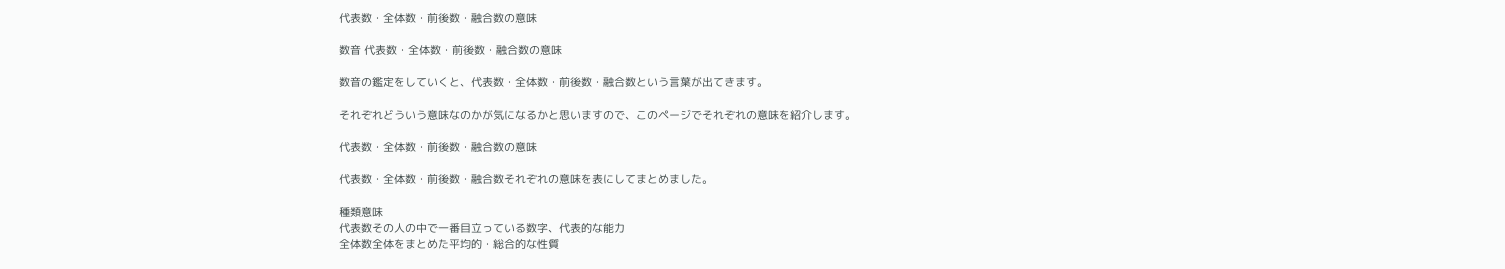代表数・全体数・前後数・融合数の意味

数音 代表数・全体数・前後数・融合数の意味

数音の鑑定をしていくと、代表数・全体数・前後数・融合数という言葉が出てきます。

それぞれどういう意味なのかが気になるかと思いますので、このページでそれぞれの意味を紹介します。

代表数・全体数・前後数・融合数の意味

代表数・全体数・前後数・融合数それぞれの意味を表にしてまとめました。

種類意味
代表数その人の中で一番目立っている数字、代表的な能力
全体数全体をまとめた平均的・総合的な性質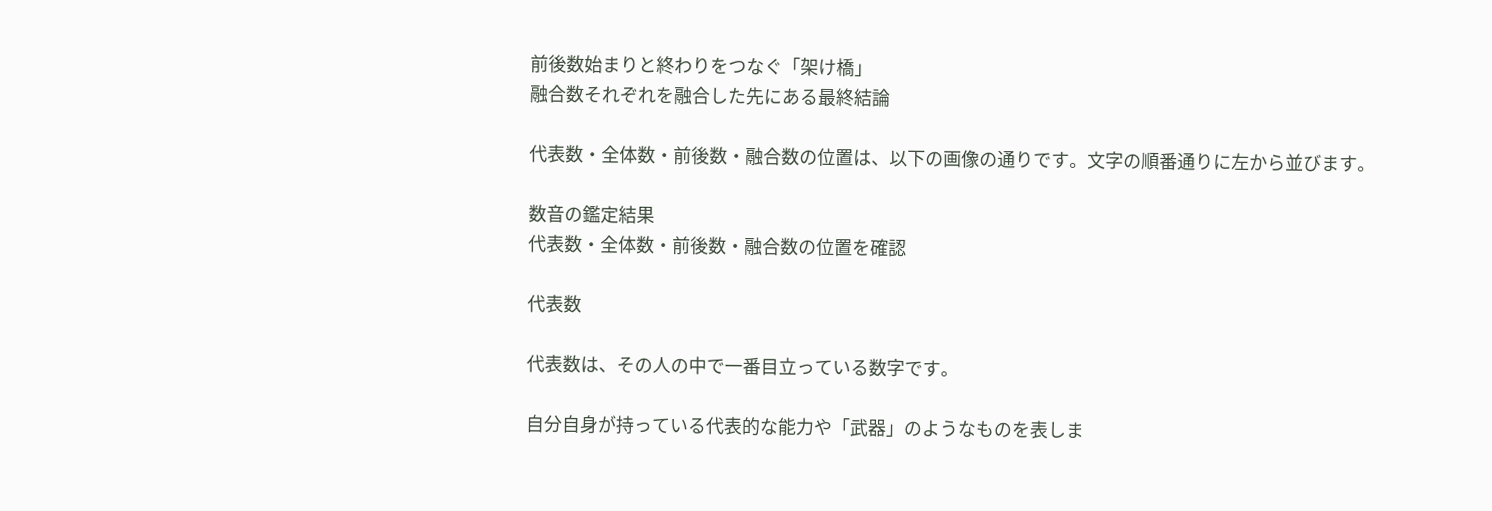前後数始まりと終わりをつなぐ「架け橋」
融合数それぞれを融合した先にある最終結論

代表数・全体数・前後数・融合数の位置は、以下の画像の通りです。文字の順番通りに左から並びます。

数音の鑑定結果
代表数・全体数・前後数・融合数の位置を確認

代表数

代表数は、その人の中で一番目立っている数字です。

自分自身が持っている代表的な能力や「武器」のようなものを表しま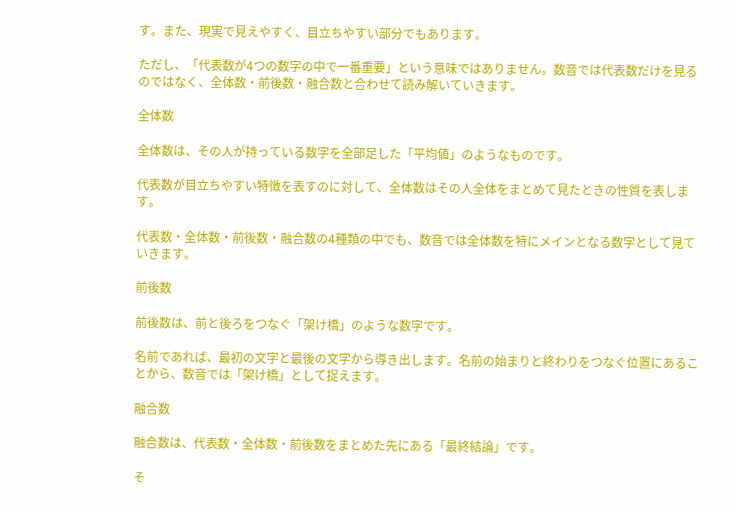す。また、現実で見えやすく、目立ちやすい部分でもあります。

ただし、「代表数が4つの数字の中で一番重要」という意味ではありません。数音では代表数だけを見るのではなく、全体数・前後数・融合数と合わせて読み解いていきます。

全体数

全体数は、その人が持っている数字を全部足した「平均値」のようなものです。

代表数が目立ちやすい特徴を表すのに対して、全体数はその人全体をまとめて見たときの性質を表します。

代表数・全体数・前後数・融合数の4種類の中でも、数音では全体数を特にメインとなる数字として見ていきます。

前後数

前後数は、前と後ろをつなぐ「架け橋」のような数字です。

名前であれば、最初の文字と最後の文字から導き出します。名前の始まりと終わりをつなぐ位置にあることから、数音では「架け橋」として捉えます。

融合数

融合数は、代表数・全体数・前後数をまとめた先にある「最終結論」です。

そ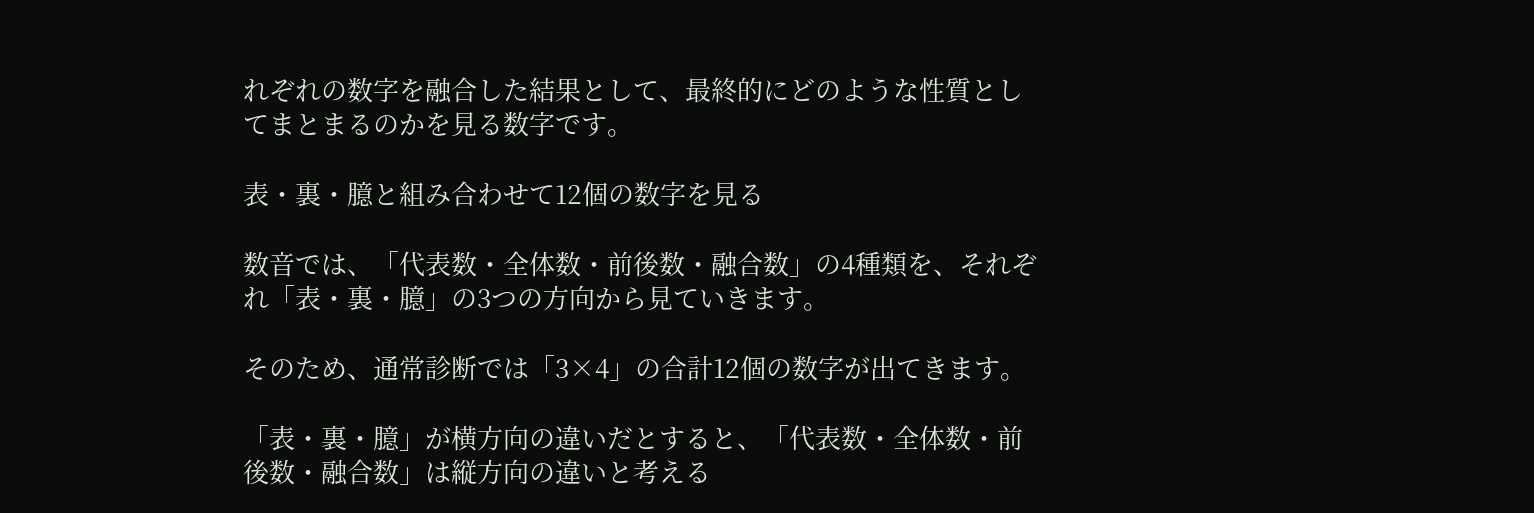れぞれの数字を融合した結果として、最終的にどのような性質としてまとまるのかを見る数字です。

表・裏・臆と組み合わせて12個の数字を見る

数音では、「代表数・全体数・前後数・融合数」の4種類を、それぞれ「表・裏・臆」の3つの方向から見ていきます。

そのため、通常診断では「3×4」の合計12個の数字が出てきます。

「表・裏・臆」が横方向の違いだとすると、「代表数・全体数・前後数・融合数」は縦方向の違いと考える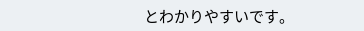とわかりやすいです。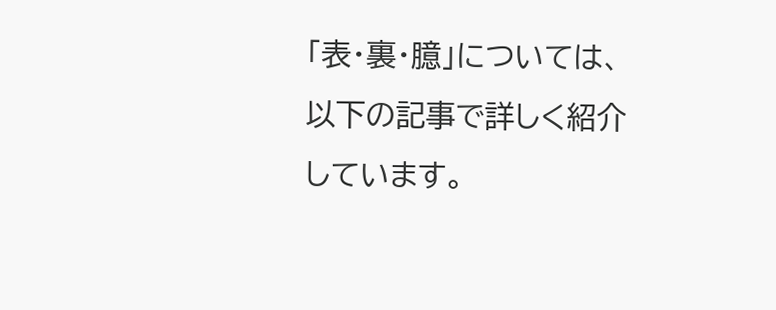「表・裏・臆」については、以下の記事で詳しく紹介しています。